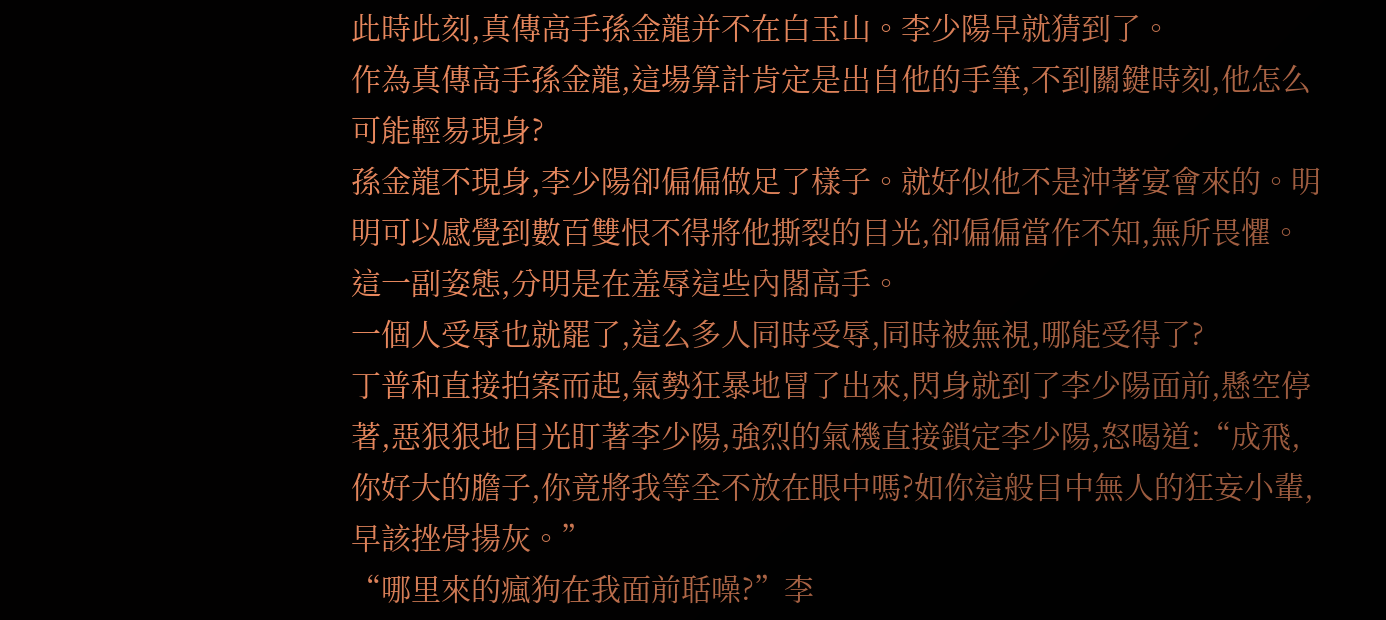此時此刻,真傳高手孫金龍并不在白玉山。李少陽早就猜到了。
作為真傳高手孫金龍,這場算計肯定是出自他的手筆,不到關鍵時刻,他怎么可能輕易現身?
孫金龍不現身,李少陽卻偏偏做足了樣子。就好似他不是沖著宴會來的。明明可以感覺到數百雙恨不得將他撕裂的目光,卻偏偏當作不知,無所畏懼。
這一副姿態,分明是在羞辱這些內閣高手。
一個人受辱也就罷了,這么多人同時受辱,同時被無視,哪能受得了?
丁普和直接拍案而起,氣勢狂暴地冒了出來,閃身就到了李少陽面前,懸空停著,惡狠狠地目光盯著李少陽,強烈的氣機直接鎖定李少陽,怒喝道:“成飛,你好大的膽子,你竟將我等全不放在眼中嗎?如你這般目中無人的狂妄小輩,早該挫骨揚灰。”
“哪里來的瘋狗在我面前聒噪?”李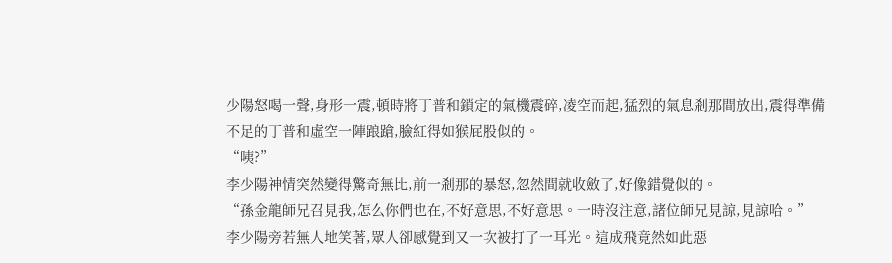少陽怒喝一聲,身形一震,頓時將丁普和鎖定的氣機震碎,凌空而起,猛烈的氣息剎那間放出,震得準備不足的丁普和虛空一陣踉蹌,臉紅得如猴屁股似的。
“咦?”
李少陽神情突然變得驚奇無比,前一剎那的暴怒,忽然間就收斂了,好像錯覺似的。
“孫金龍師兄召見我,怎么你們也在,不好意思,不好意思。一時沒注意,諸位師兄見諒,見諒哈。”
李少陽旁若無人地笑著,眾人卻感覺到又一次被打了一耳光。這成飛竟然如此惡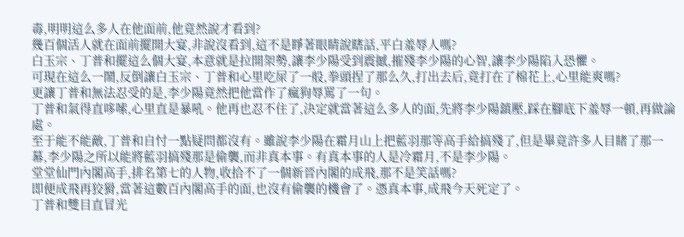毒,明明這么多人在他面前,他竟然說才看到?
幾百個活人就在面前擺開大宴,非說沒看到,這不是睜著眼睛說瞎話,平白羞辱人嗎?
白玉宗、丁普和擺這么個大宴,本意就是拉開架勢,讓李少陽受到震撼,摧殘李少陽的心智,讓李少陽陷入恐懼。
可現在這么一鬧,反倒讓白玉宗、丁普和心里吃屎了一般,拳頭捏了那么久,打出去后,竟打在了棉花上,心里能爽嗎?
更讓丁普和無法忍受的是,李少陽竟然把他當作了瘋狗辱罵了一句。
丁普和氣得直哆嗦,心里直是暴吼。他再也忍不住了,決定就當著這么多人的面,先將李少陽鎮壓,踩在腳底下羞辱一頓,再做論處。
至于能不能敵,丁普和自忖一點疑問都沒有。雖說李少陽在霜月山上把藍羽那等高手給搞殘了,但是畢竟許多人目睹了那一幕,李少陽之所以能將藍羽搞殘那是偷襲,而非真本事。有真本事的人是冷霜月,不是李少陽。
堂堂仙門內閣高手,排名第七的人物,收拾不了一個新晉內閣的成飛,那不是笑話嗎?
即便成飛再狡猾,當著這數百內閣高手的面,也沒有偷襲的機會了。憑真本事,成飛今天死定了。
丁普和雙目直冒光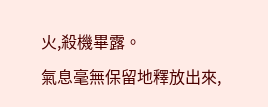火,殺機畢露。
氣息毫無保留地釋放出來,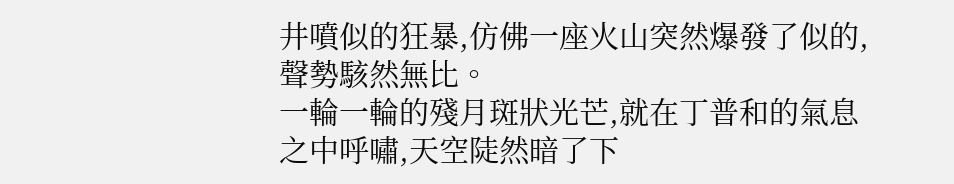井噴似的狂暴,仿佛一座火山突然爆發了似的,聲勢駭然無比。
一輪一輪的殘月斑狀光芒,就在丁普和的氣息之中呼嘯,天空陡然暗了下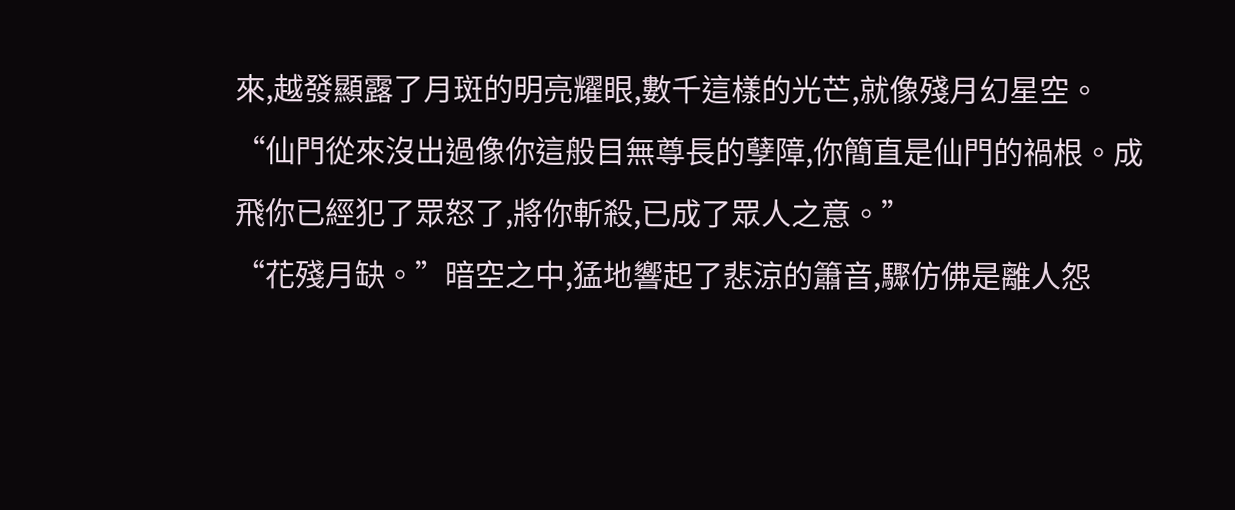來,越發顯露了月斑的明亮耀眼,數千這樣的光芒,就像殘月幻星空。
“仙門從來沒出過像你這般目無尊長的孽障,你簡直是仙門的禍根。成飛你已經犯了眾怒了,將你斬殺,已成了眾人之意。”
“花殘月缺。”暗空之中,猛地響起了悲涼的簫音,驟仿佛是離人怨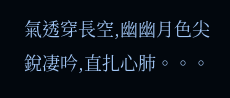氣透穿長空,幽幽月色尖銳凄吟,直扎心肺。。。